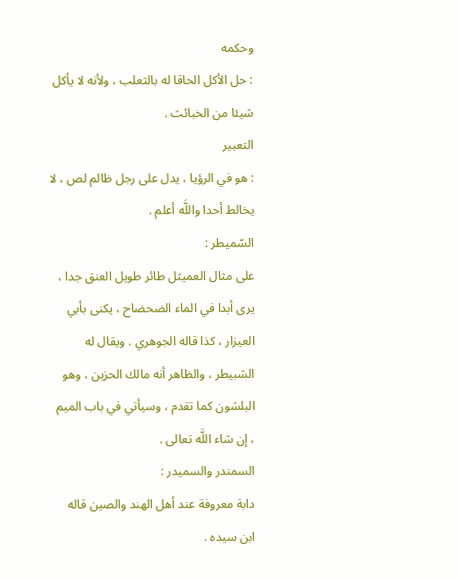وحكمه
: حل الأكل الحاقا له بالثعلب ، ولأنه لا يأكل شيئا من الخبائث .
التعبير
: هو في الرؤيا ، يدل على رجل ظالم لص ، لا يخالط أحدا واللَّه أعلم .
السّميطر :
على مثال العميثل طائر طويل العنق جدا ، يرى أبدا في الماء الضحضاح ، يكنى بأبي العيزار ، كذا قاله الجوهري . ويقال له الشبيطر ، والظاهر أنه مالك الحزين ، وهو البلشون كما تقدم ، وسيأتي في باب الميم ، إن شاء اللَّه تعالى .
السمندر والسميدر :
دابة معروفة عند أهل الهند والصين قاله ابن سيده .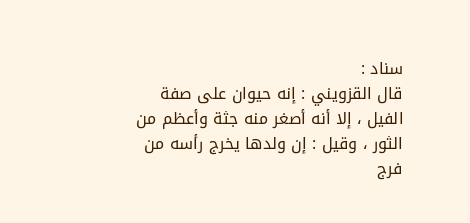سناد :
قال القزويني : إنه حيوان على صفة الفيل ، إلا أنه أصغر منه جثة وأعظم من الثور ، وقيل : إن ولدها يخرج رأسه من فرج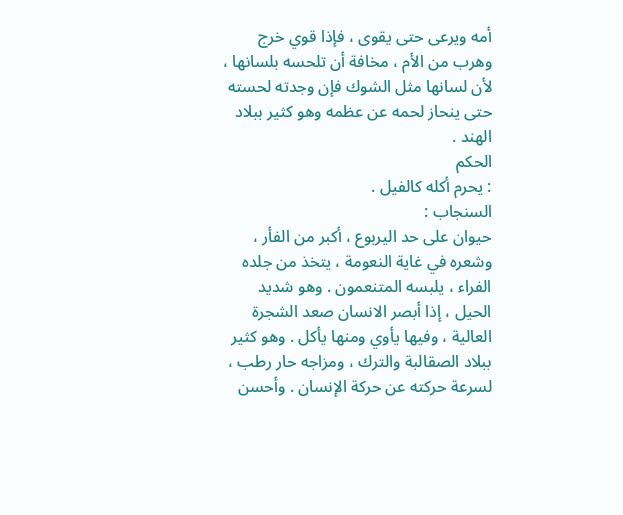أمه ويرعى حتى يقوى ، فإذا قوي خرج وهرب من الأم ، مخافة أن تلحسه بلسانها ، لأن لسانها مثل الشوك فإن وجدته لحسته حتى ينحاز لحمه عن عظمه وهو كثير ببلاد الهند .
الحكم
: يحرم أكله كالفيل .
السنجاب :
حيوان على حد اليربوع ، أكبر من الفأر ، وشعره في غاية النعومة ، يتخذ من جلده الفراء ، يلبسه المتنعمون . وهو شديد الحيل ، إذا أبصر الانسان صعد الشجرة العالية ، وفيها يأوي ومنها يأكل . وهو كثير ببلاد الصقالبة والترك ، ومزاجه حار رطب ، لسرعة حركته عن حركة الإنسان . وأحسن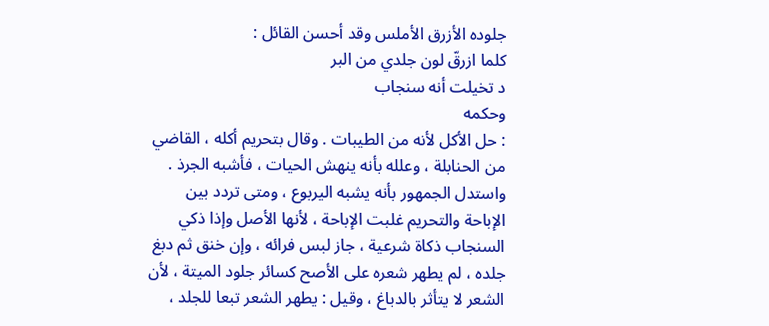جلوده الأزرق الأملس وقد أحسن القائل :
كلما ازرقّ لون جلدي من البر
د تخيلت أنه سنجاب
وحكمه
: حل الأكل لأنه من الطيبات . وقال بتحريم أكله ، القاضي من الحنابلة ، وعلله بأنه ينهش الحيات ، فأشبه الجرذ . واستدل الجمهور بأنه يشبه اليربوع ، ومتى تردد بين الإباحة والتحريم غلبت الإباحة ، لأنها الأصل وإذا ذكي السنجاب ذكاة شرعية ، جاز لبس فرائه ، وإن خنق ثم دبغ جلده ، لم يطهر شعره على الأصح كسائر جلود الميتة ، لأن الشعر لا يتأثر بالدباغ ، وقيل : يطهر الشعر تبعا للجلد ،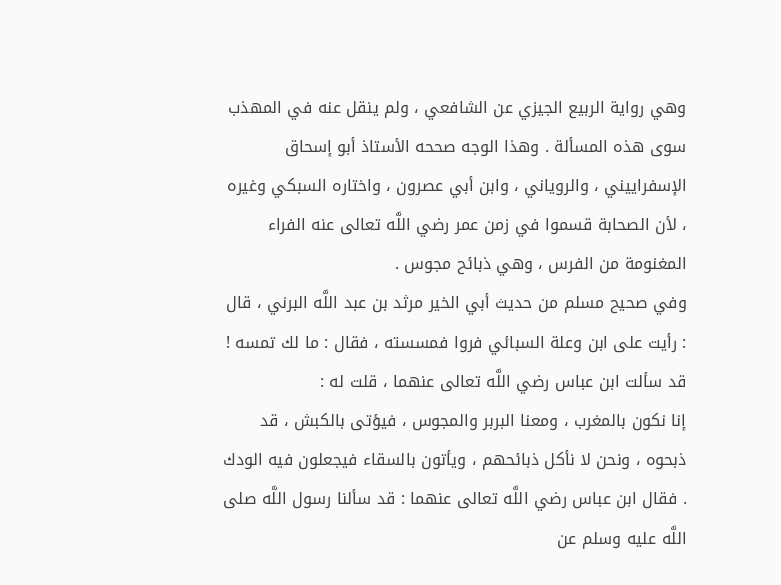وهي رواية الربيع الجيزي عن الشافعي ، ولم ينقل عنه في المهذب سوى هذه المسألة . وهذا الوجه صححه الأستاذ أبو إسحاق الإسفراييني ، والروياني ، وابن أبي عصرون ، واختاره السبكي وغيره ، لأن الصحابة قسموا في زمن عمر رضي اللَّه تعالى عنه الفراء المغنومة من الفرس ، وهي ذبائح مجوس .
وفي صحيح مسلم من حديث أبي الخير مرثد بن عبد اللَّه البرني ، قال : رأيت على ابن وعلة السبائي فروا فمسسته ، فقال : ما لك تمسه ! قد سألت ابن عباس رضي اللَّه تعالى عنهما ، قلت له :
إنا نكون بالمغرب ، ومعنا البربر والمجوس ، فيؤتى بالكبش ، قد ذبحوه ، ونحن لا نأكل ذبائحهم ، ويأتون بالسقاء فيجعلون فيه الودك . فقال ابن عباس رضي اللَّه تعالى عنهما : قد سألنا رسول اللَّه صلى اللَّه عليه وسلم عن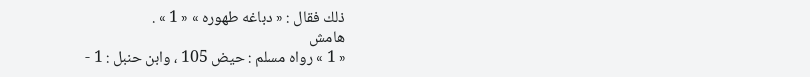ذلك فقال : « دباغه طهوره » « 1 » .
هامش
« 1 » رواه مسلم : حيض 105 ، وابن حنبل : 1 -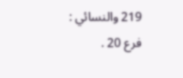219 والنسائي : فرع 20 .